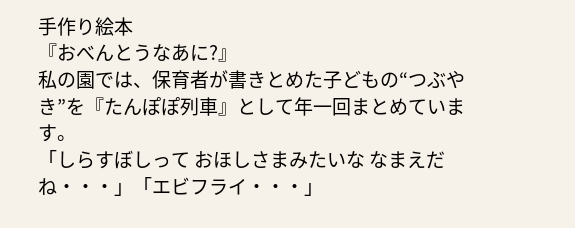手作り絵本
『おべんとうなあに?』
私の園では、保育者が書きとめた子どもの“つぶやき”を『たんぽぽ列車』として年一回まとめています。
「しらすぼしって おほしさまみたいな なまえだね・・・」「エビフライ・・・」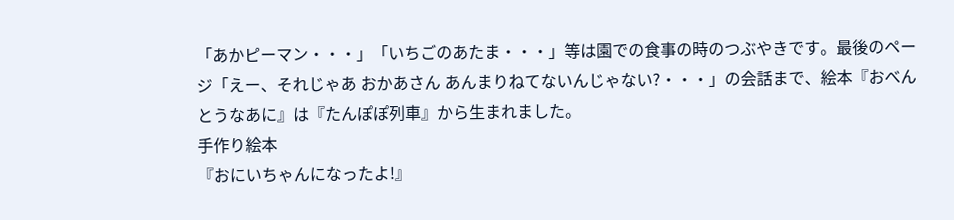「あかピーマン・・・」「いちごのあたま・・・」等は園での食事の時のつぶやきです。最後のページ「えー、それじゃあ おかあさん あんまりねてないんじゃない?・・・」の会話まで、絵本『おべんとうなあに』は『たんぽぽ列車』から生まれました。
手作り絵本
『おにいちゃんになったよ!』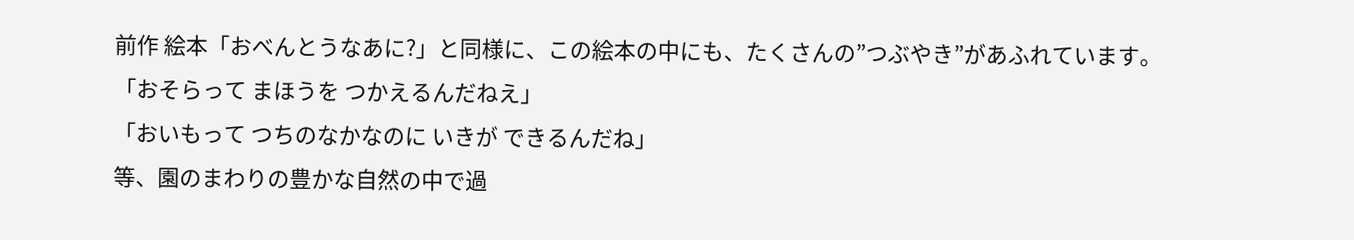前作 絵本「おべんとうなあに?」と同様に、この絵本の中にも、たくさんの”つぶやき”があふれています。
「おそらって まほうを つかえるんだねえ」
「おいもって つちのなかなのに いきが できるんだね」
等、園のまわりの豊かな自然の中で過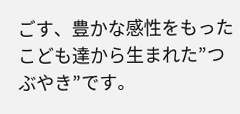ごす、豊かな感性をもった こども達から生まれた”つぶやき”です。